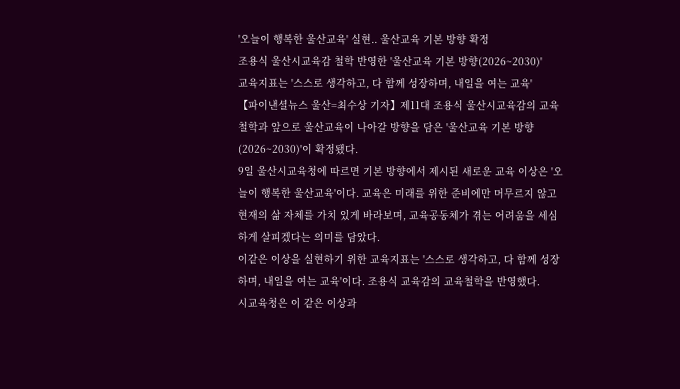'오늘이 행복한 울산교육' 실현.. 울산교육 기본 방향 확정
조용식 울산시교육감 철학 반영한 '울산교육 기본 방향(2026~2030)'
교육지표는 '스스로 생각하고, 다 함께 성장하며, 내일을 여는 교육'
【파이낸셜뉴스 울산=최수상 기자】제11대 조용식 울산시교육감의 교육 철학과 앞으로 울산교육이 나아갈 방향을 담은 '울산교육 기본 방향(2026~2030)'이 확정됐다.
9일 울산시교육청에 따르면 기본 방향에서 제시된 새로운 교육 이상은 '오늘이 행복한 울산교육'이다. 교육은 미래를 위한 준비에만 머무르지 않고 현재의 삶 자체를 가치 있게 바라보며, 교육공동체가 겪는 어려움을 세심하게 살피겠다는 의미를 담았다.
이같은 이상을 실현하기 위한 교육지표는 '스스로 생각하고, 다 함께 성장하며, 내일을 여는 교육'이다. 조용식 교육감의 교육철학을 반영했다.
시교육청은 이 같은 이상과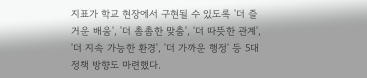지표가 학교 현장에서 구현될 수 있도록 '더 즐거운 배움', '더 촘촘한 맞춤', '더 따뜻한 관계', '더 지속 가능한 환경', '더 가까운 행정' 등 5대 정책 방향도 마련했다.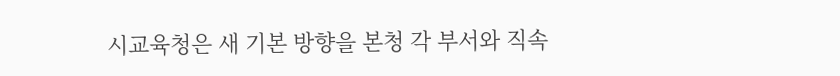시교육청은 새 기본 방향을 본청 각 부서와 직속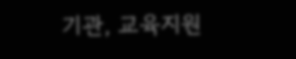기관, 교육지원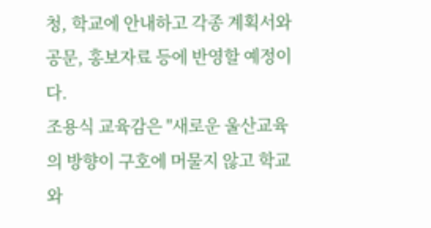청, 학교에 안내하고 각종 계획서와 공문, 홍보자료 등에 반영할 예정이다.
조용식 교육감은 "새로운 울산교육의 방향이 구호에 머물지 않고 학교와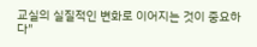교실의 실질적인 변화로 이어지는 것이 중요하다"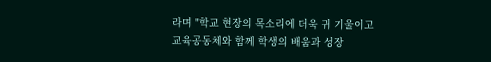라며 "학교 현장의 목소리에 더욱 귀 기울이고 교육공동체와 함께 학생의 배움과 성장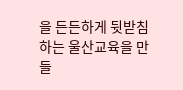을 든든하게 뒷받침하는 울산교육을 만들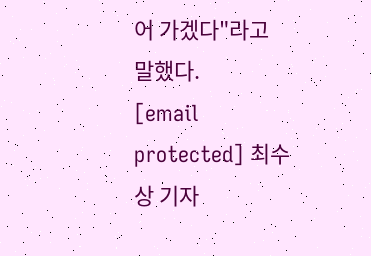어 가겠다"라고 말했다.
[email protected] 최수상 기자